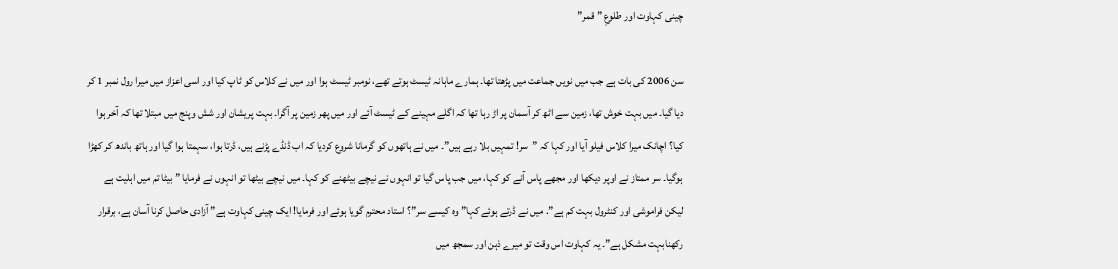چینی کہاوت اور طلوعِ ”قمر”

سن 2006 کی بات ہے جب میں نویں جماعت میں پڑھتا تھا۔ ہمارے ماہانہ ٹیسٹ ہوتے تھے، نومبر ٹیسٹ ہوا اور میں نے کلاس کو ٹاپ کیا اور اسی اعزاز میں میرا رول نمبر 1 کر دیا گیا۔ میں بہت خوش تھا، زمین سے اٹھ کر آسمان پر اڑ رہا تھا کہ اگلے مہینے کے ٹیسٹ آئے اور میں پھر زمین پر آگرا۔ بہت پریشان اور شش وپنج میں مبتلا تھا کہ آخر ہوا کیا؟ اچانک میرا کلاس فیلو آیا اور کہا کہ ”سر! تمہیں بلا رہے ہیں”۔ میں نے ہاتھوں کو گرمانا شروع کردیا کہ اب ڈنڈے پڑنے ہیں، ڈرتا ہوا، سہمتا ہوا گیا اور ہاتھ باندھ کر کھڑا ہوگیا۔ سر ممتاز نے اوپر دیکھا اور مجھے پاس آنے کو کہا، میں جب پاس گیا تو انہوں نے نیچے بیٹھنے کو کہا۔ میں نیچے بیٹھا تو انہوں نے فرمایا ” بیٹا تم میں اہلیت ہے لیکن فراموشی اور کنٹرول بہت کم ہے”. میں نے ڈرتے ہوئے کہا” وہ کیسے سر”؟ استاد محترم گویا ہوئے اور فرمایا! ایک چینی کہاوت ہے” آزادی حاصل کرنا آسان ہے، برقرار رکھنابہت مشکل ہے”۔ یہ کہاوت اس وقت تو میرے ذہن اور سمجھ میں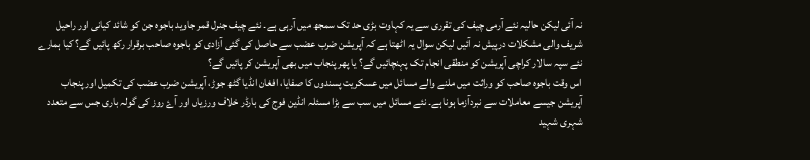نہ آئی لیکن حالیہ نئے آرمی چیف کی تقرری سے یہ کہاوت بڑی حد تک سمجھ میں آرہی ہے۔ نئے چیف جنرل قمر جاوید باجوہ جن کو شائد کیانی اور راحیل شریف والی مشکلات درپیش نہ آئیں لیکن سوال یہ اٹھتا ہے کہ آپریشن ضرب عضب سے حاصل کی گئی آزادی کو باجوہ صاحب برقرار رکھ پائیں گے؟ کیا ہمارے نئے سپہ سالار کراچی آپریشن کو منطقی انجام تک پہنچائیں گے؟ یا پھر پنجاب میں بھی آپریشن کر پائیں گے؟
اس وقت باجوہ صاحب کو وراثت میں ملنے والے مسائل میں عسکریت پسندوں کا صفایا، افغان انڈیا گٹھ جوڑ، آپریشن ضرب عضب کی تکمیل اور پنجاب آپریشن جیسے معاملات سے نبردآزما ہونا ہے۔ نئے مسائل میں سب سے بڑا مسئلہ انڈین فوج کی بارڈر خلاف ورزیاں اور آۓ روز کی گولہ باری جس سے متعدد شہری شہید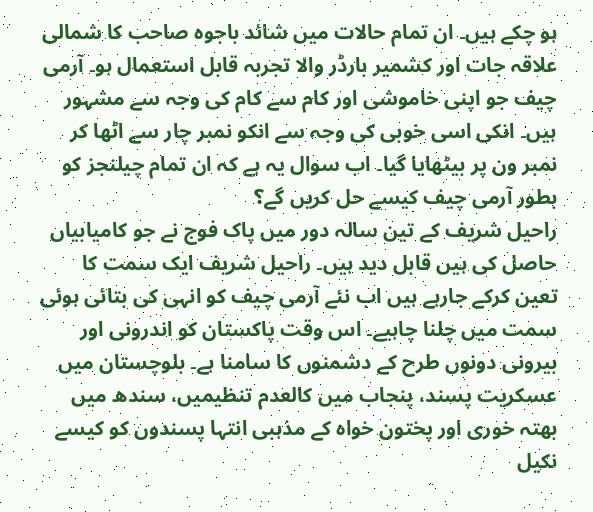ہو چکے ہیں۔ ان تمام حالات میں شائد باجوہ صاحب کا شمالی علاقہ جات اور کشمیر بارڈر والا تجربہ قابل استعمال ہو۔ آرمی چیف جو اپنی خاموشی اور کام سے کام کی وجہ سے مشہور ہیں۔ انکی اسی خوبی کی وجہ سے انکو نمبر چار سے اٹھا کر نمبر ون پر بیٹھایا گیا۔ اب سوال یہ ہے کہ ان تمام چیلنجز کو بطور آرمی چیف کیسے حل کریں گے؟
راحیل شریف کے تین سالہ دور میں پاک فوج نے جو کامیابیاں حاصل کی ہیں قابل دید ہیں۔ راحیل شریف ایک سمت کا تعین کرکے جارہے ہیں اب نئے آرمی چیف کو انہی کی بتائی ہوئی سمت میں چلنا چاہیے۔ اس وقت پاکستان کو اندرونی اور بیرونی دونوں طرح کے دشمنوں کا سامنا ہے۔ بلوچستان میں عسکریت پسند، پنجاب میں کالعدم تنظیمیں، سندھ میں بھتہ خوری اور پختون خواہ کے مذہبی انتہا پسندوں کو کیسے نکیل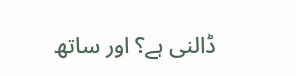ڈالنی ہے؟ اور ساتھ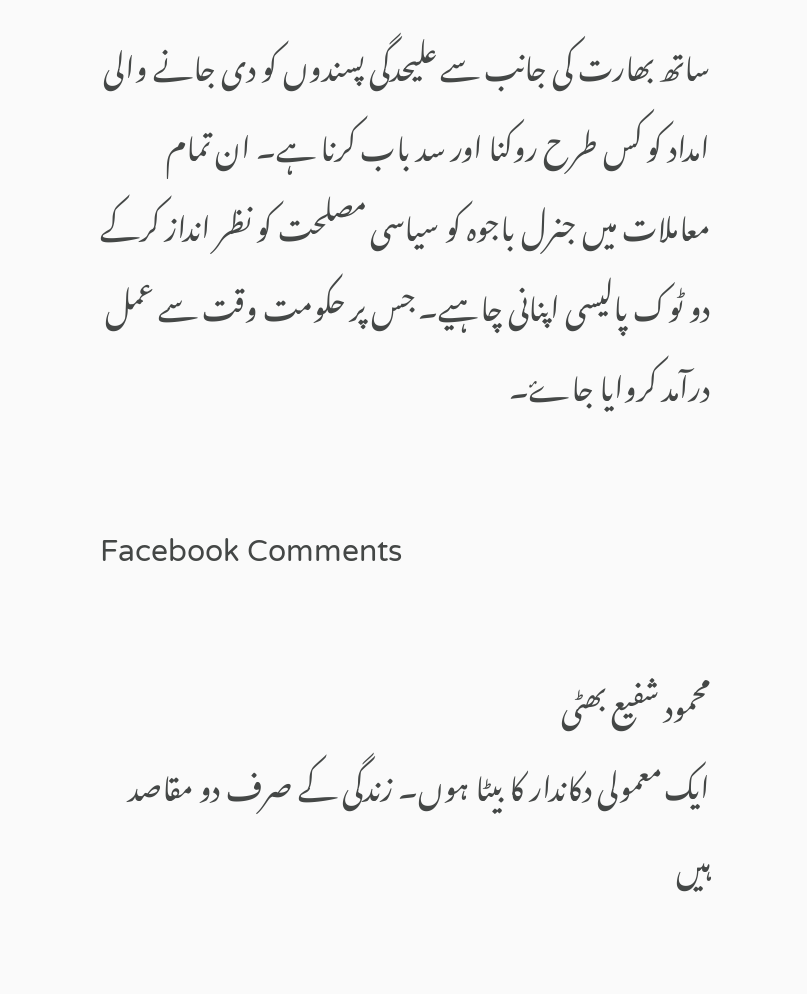ساتھ بھارت کی جانب سے علیحدگی پسندوں کو دی جانے والی امداد کو کس طرح روکنا اور سد باب کرنا ہے۔ ان تمام معاملات میں جنرل باجوہ کو سیاسی مصلحت کو نظر انداز کرکے دو ٹوک پالیسی اپنانی چاہیے۔ جس پر حکومت وقت سے عمل درآمد کروایا جاۓ۔

Facebook Comments

محمود شفیع بھٹی
ایک معمولی دکاندار کا بیٹا ہوں۔ زندگی کے صرف دو مقاصد ہیں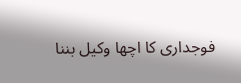فوجداری کا اچھا وکیل بننا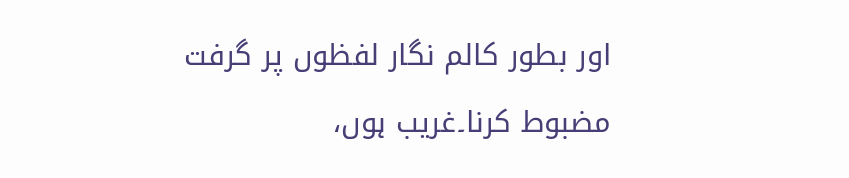اور بطور کالم نگار لفظوں پر گرفت مضبوط کرنا۔غریب ہوں،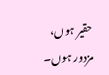حقیر ہوں، مزدور ہوں۔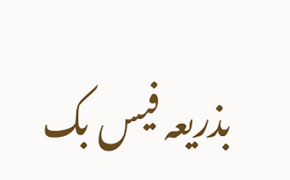بذریعہ فیس بک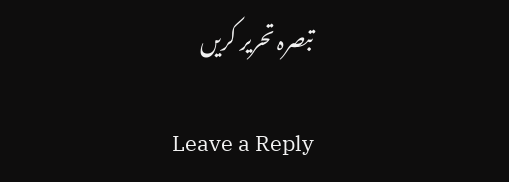تبصرہ تحریر کریں

Leave a Reply